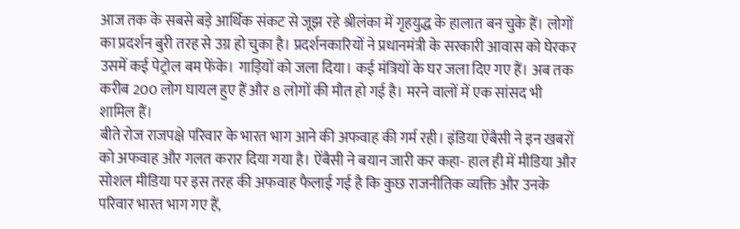आज तक के सबसे बड़े आर्थिक संकट से जूझ रहे श्रीलंका में गृहयुद्ध के हालात बन चुके हैं। लोगों का प्रदर्शन बुरी तरह से उग्र हो चुका है। प्रदर्शनकारियों ने प्रधानमंत्री के सरकारी आवास को घेरकर उसमें कई पेट्रोल बम फेंके। गाड़ियों को जला दिया। कई मंत्रियों के घर जला दिए गए हैं। अब तक करीब 200 लोग घायल हुए हैं और 8 लोगों की मौत हो गई है। मरने वालों में एक सांसद भी शामिल हैं।
बीते रोज राजपक्षे परिवार के भारत भाग आने की अफवाह की गर्म रही। इंडिया ऐंबैसी ने इन खबरों को अफवाह और गलत करार दिया गया है। ऐंबैसी ने बयान जारी कर कहा- हाल ही में मीडिया और सोशल मीडिया पर इस तरह की अफवाह फैलाई गई है कि कुछ राजनीतिक व्यक्ति और उनके परिवार भारत भाग गए हैं,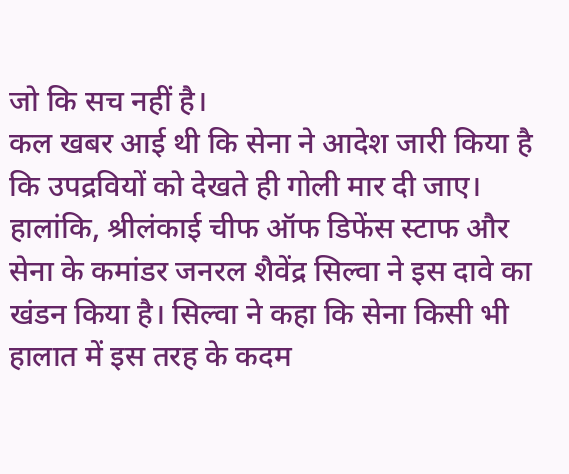जो कि सच नहीं है।
कल खबर आई थी कि सेना ने आदेश जारी किया है कि उपद्रवियों को देखते ही गोली मार दी जाए। हालांकि, श्रीलंकाई चीफ ऑफ डिफेंस स्टाफ और सेना के कमांडर जनरल शैवेंद्र सिल्वा ने इस दावे का खंडन किया है। सिल्वा ने कहा कि सेना किसी भी हालात में इस तरह के कदम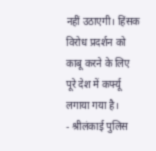नहीं उठाएगी। हिंसक विरोध प्रदर्शन को काबू करने के लिए पूरे देश में कर्फ्यू लगाया गया है।
- श्रीलंकाई पुलिस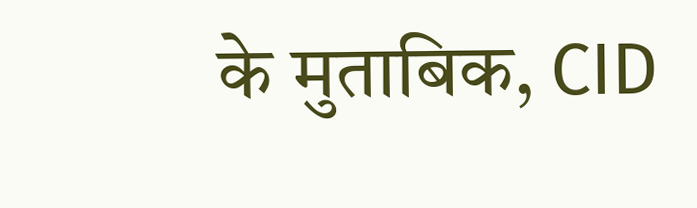के मुताबिक, CID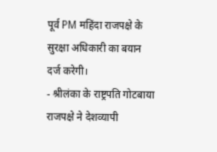पूर्व PM महिंदा राजपक्षे के सुरक्षा अधिकारी का बयान दर्ज करेगी।
- श्रीलंका के राष्ट्रपति गोटबाया राजपक्षे ने देशव्यापी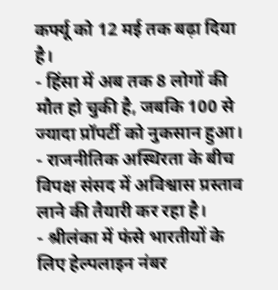कर्फ्यू को 12 मई तक बढ़ा दिया है।
- हिंसा में अब तक 8 लोगों की मौत हो चुकी है, जबकि 100 से ज्यादा प्रॉपर्टी को नुकसान हुआ।
- राजनीतिक अस्थिरता के बीच विपक्ष संसद में अविश्वास प्रस्ताव लाने की तैयारी कर रहा है।
- श्रीलंका में फंसे भारतीयों के लिए हेल्पलाइन नंबर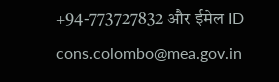+94-773727832 और ईमेल ID cons.colombo@mea.gov.in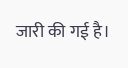जारी की गई है।